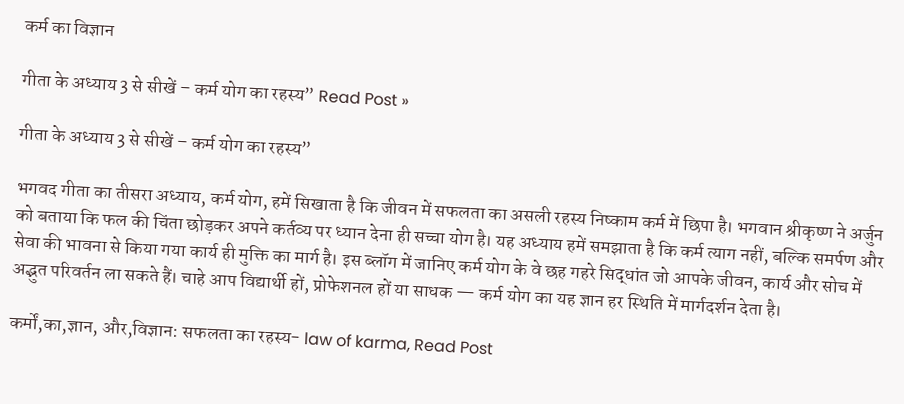कर्म का विज्ञान

गीता के अध्याय 3 से सीखें – कर्म योग का रहस्य” Read Post »

गीता के अध्याय 3 से सीखें – कर्म योग का रहस्य”

भगवद गीता का तीसरा अध्याय, कर्म योग, हमें सिखाता है कि जीवन में सफलता का असली रहस्य निष्काम कर्म में छिपा है। भगवान श्रीकृष्ण ने अर्जुन को बताया कि फल की चिंता छोड़कर अपने कर्तव्य पर ध्यान देना ही सच्चा योग है। यह अध्याय हमें समझाता है कि कर्म त्याग नहीं, बल्कि समर्पण और सेवा की भावना से किया गया कार्य ही मुक्ति का मार्ग है। इस ब्लॉग में जानिए कर्म योग के वे छह गहरे सिद्धांत जो आपके जीवन, कार्य और सोच में अद्भुत परिवर्तन ला सकते हैं। चाहे आप विद्यार्थी हों, प्रोफेशनल हों या साधक — कर्म योग का यह ज्ञान हर स्थिति में मार्गदर्शन देता है।

कर्मों,का,ज्ञान, और,विज्ञान: सफलता का रहस्य- law of karma, Read Post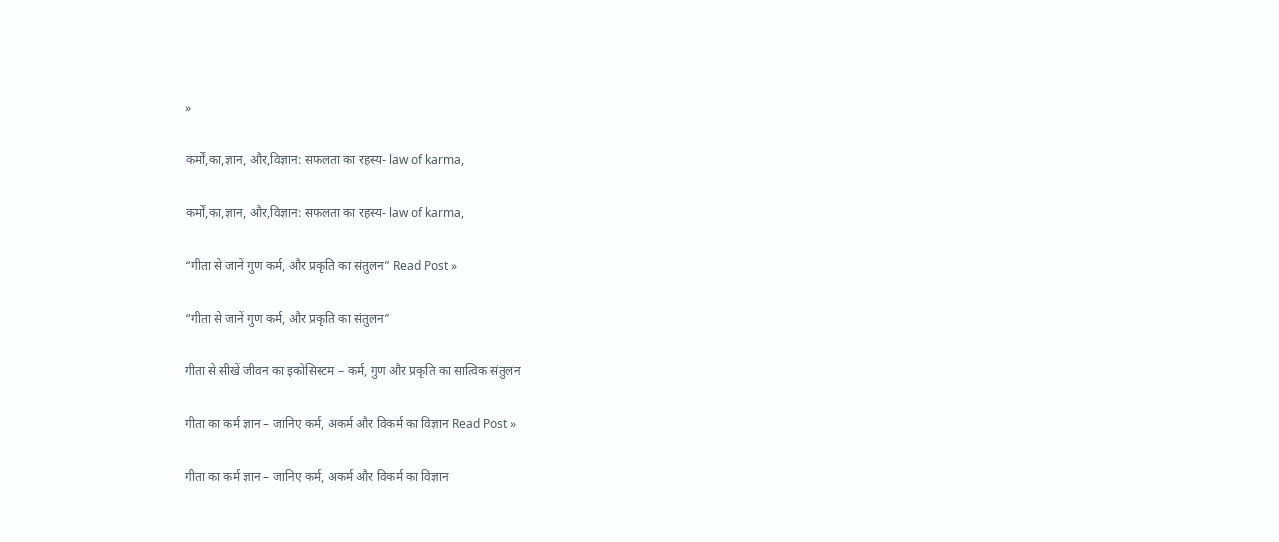»

कर्मों,का,ज्ञान, और,विज्ञान: सफलता का रहस्य- law of karma,

कर्मों,का,ज्ञान, और,विज्ञान: सफलता का रहस्य- law of karma,

“गीता से जानें गुण कर्म, और प्रकृति का संतुलन” Read Post »

“गीता से जानें गुण कर्म, और प्रकृति का संतुलन”

गीता से सीखें जीवन का इकोसिस्टम – कर्म, गुण और प्रकृति का सात्विक संतुलन

गीता का कर्म ज्ञान – जानिए कर्म, अकर्म और विकर्म का विज्ञान Read Post »

गीता का कर्म ज्ञान – जानिए कर्म, अकर्म और विकर्म का विज्ञान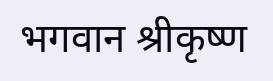भगवान श्रीकृष्ण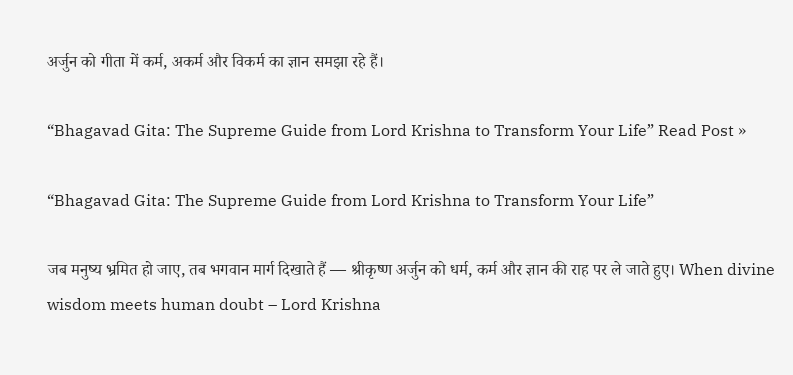अर्जुन को गीता में कर्म, अकर्म और विकर्म का ज्ञान समझा रहे हैं।

“Bhagavad Gita: The Supreme Guide from Lord Krishna to Transform Your Life” Read Post »

“Bhagavad Gita: The Supreme Guide from Lord Krishna to Transform Your Life”

जब मनुष्य भ्रमित हो जाए, तब भगवान मार्ग दिखाते हैं — श्रीकृष्ण अर्जुन को धर्म, कर्म और ज्ञान की राह पर ले जाते हुए। When divine wisdom meets human doubt – Lord Krishna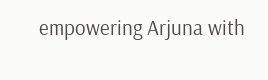empowering Arjuna with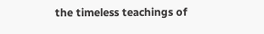the timeless teachings of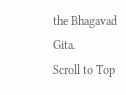the Bhagavad Gita.
Scroll to Top